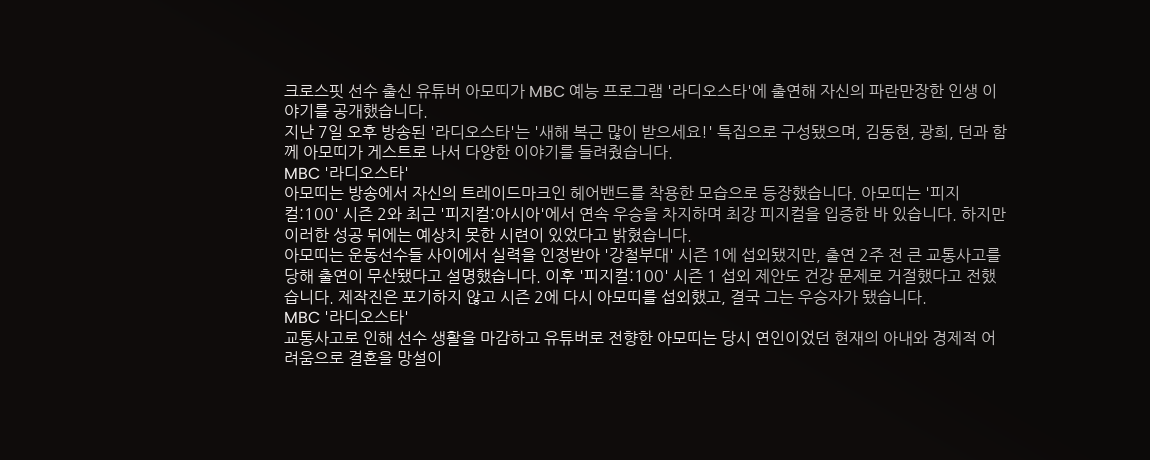크로스핏 선수 출신 유튜버 아모띠가 MBC 예능 프로그램 '라디오스타'에 출연해 자신의 파란만장한 인생 이야기를 공개했습니다.
지난 7일 오후 방송된 '라디오스타'는 '새해 복근 많이 받으세요!' 특집으로 구성됐으며, 김동현, 광희, 던과 함께 아모띠가 게스트로 나서 다양한 이야기를 들려줬습니다.
MBC '라디오스타'
아모띠는 방송에서 자신의 트레이드마크인 헤어밴드를 착용한 모습으로 등장했습니다. 아모띠는 '피지컬:100' 시즌 2와 최근 '피지컬:아시아'에서 연속 우승을 차지하며 최강 피지컬을 입증한 바 있습니다. 하지만 이러한 성공 뒤에는 예상치 못한 시련이 있었다고 밝혔습니다.
아모띠는 운동선수들 사이에서 실력을 인정받아 '강철부대' 시즌 1에 섭외됐지만, 출연 2주 전 큰 교통사고를 당해 출연이 무산됐다고 설명했습니다. 이후 '피지컬:100' 시즌 1 섭외 제안도 건강 문제로 거절했다고 전했습니다. 제작진은 포기하지 않고 시즌 2에 다시 아모띠를 섭외했고, 결국 그는 우승자가 됐습니다.
MBC '라디오스타'
교통사고로 인해 선수 생활을 마감하고 유튜버로 전향한 아모띠는 당시 연인이었던 현재의 아내와 경제적 어려움으로 결혼을 망설이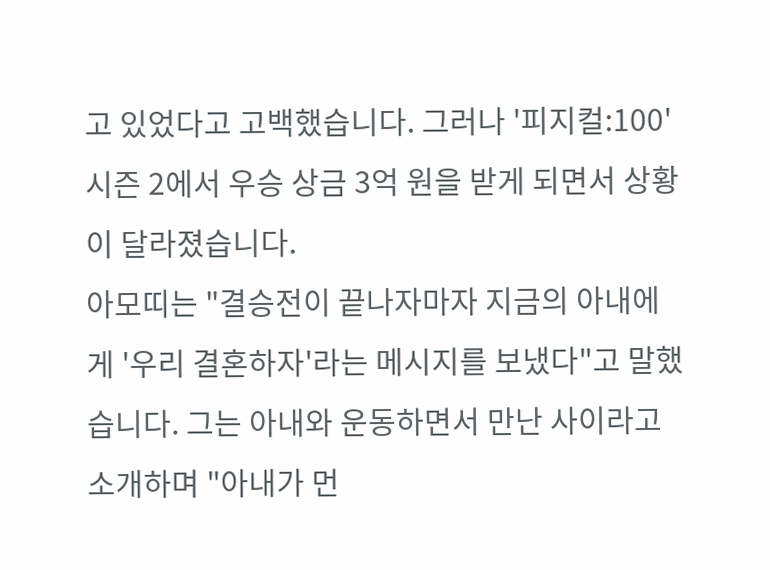고 있었다고 고백했습니다. 그러나 '피지컬:100' 시즌 2에서 우승 상금 3억 원을 받게 되면서 상황이 달라졌습니다.
아모띠는 "결승전이 끝나자마자 지금의 아내에게 '우리 결혼하자'라는 메시지를 보냈다"고 말했습니다. 그는 아내와 운동하면서 만난 사이라고 소개하며 "아내가 먼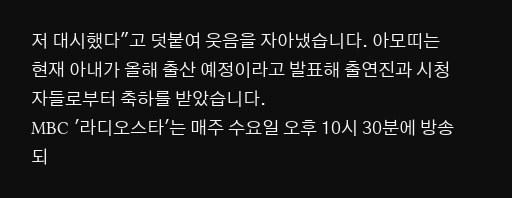저 대시했다"고 덧붙여 웃음을 자아냈습니다. 아모띠는 현재 아내가 올해 출산 예정이라고 발표해 출연진과 시청자들로부터 축하를 받았습니다.
MBC '라디오스타'는 매주 수요일 오후 10시 30분에 방송되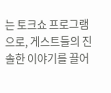는 토크쇼 프로그램으로, 게스트들의 진솔한 이야기를 끌어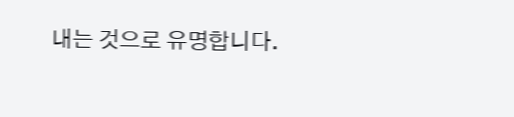내는 것으로 유명합니다.